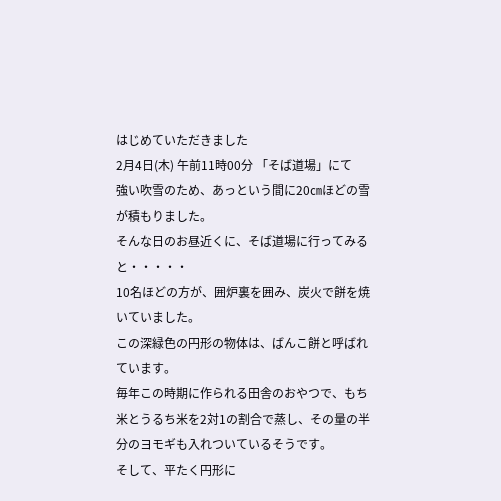はじめていただきました
2月4日(木) 午前11時00分 「そば道場」にて
強い吹雪のため、あっという間に20㎝ほどの雪が積もりました。
そんな日のお昼近くに、そば道場に行ってみると・・・・・
10名ほどの方が、囲炉裏を囲み、炭火で餅を焼いていました。
この深緑色の円形の物体は、ばんこ餅と呼ばれています。
毎年この時期に作られる田舎のおやつで、もち米とうるち米を2対1の割合で蒸し、その量の半分のヨモギも入れついているそうです。
そして、平たく円形に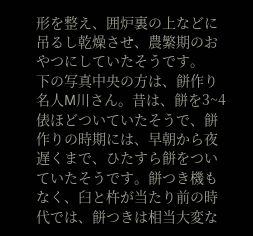形を整え、囲炉裏の上などに吊るし乾燥させ、農繁期のおやつにしていたそうです。
下の写真中央の方は、餅作り名人M川さん。昔は、餅を3~4俵ほどついていたそうで、餅作りの時期には、早朝から夜遅くまで、ひたすら餅をついていたそうです。餅つき機もなく、臼と杵が当たり前の時代では、餅つきは相当大変な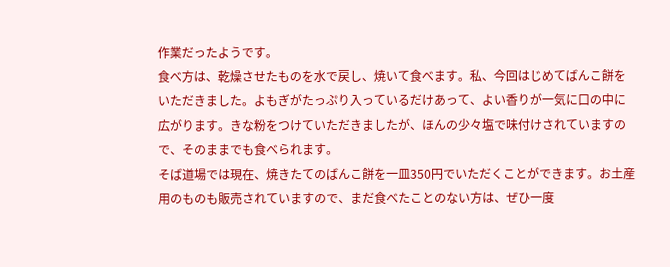作業だったようです。
食べ方は、乾燥させたものを水で戻し、焼いて食べます。私、今回はじめてばんこ餅をいただきました。よもぎがたっぷり入っているだけあって、よい香りが一気に口の中に広がります。きな粉をつけていただきましたが、ほんの少々塩で味付けされていますので、そのままでも食べられます。
そば道場では現在、焼きたてのばんこ餅を一皿350円でいただくことができます。お土産用のものも販売されていますので、まだ食べたことのない方は、ぜひ一度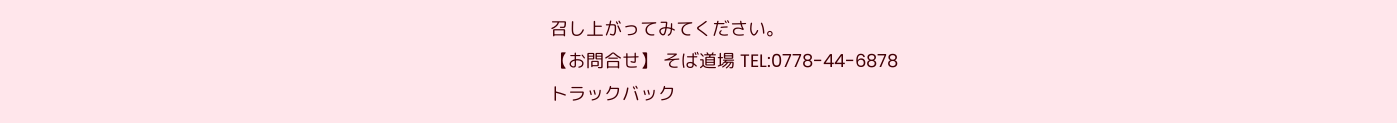召し上がってみてください。
【お問合せ】 そば道場 TEL:0778-44-6878
トラックバック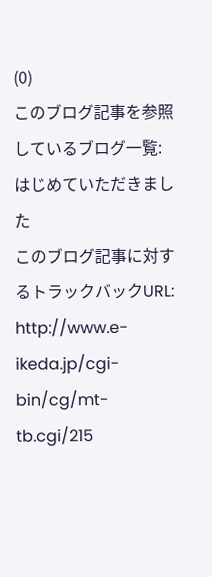(0)
このブログ記事を参照しているブログ一覧: はじめていただきました
このブログ記事に対するトラックバックURL: http://www.e-ikeda.jp/cgi-bin/cg/mt-tb.cgi/215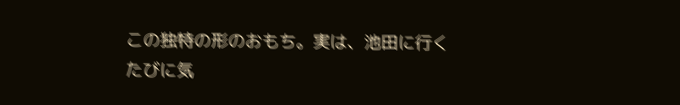この独特の形のおもち。実は、池田に行くたびに気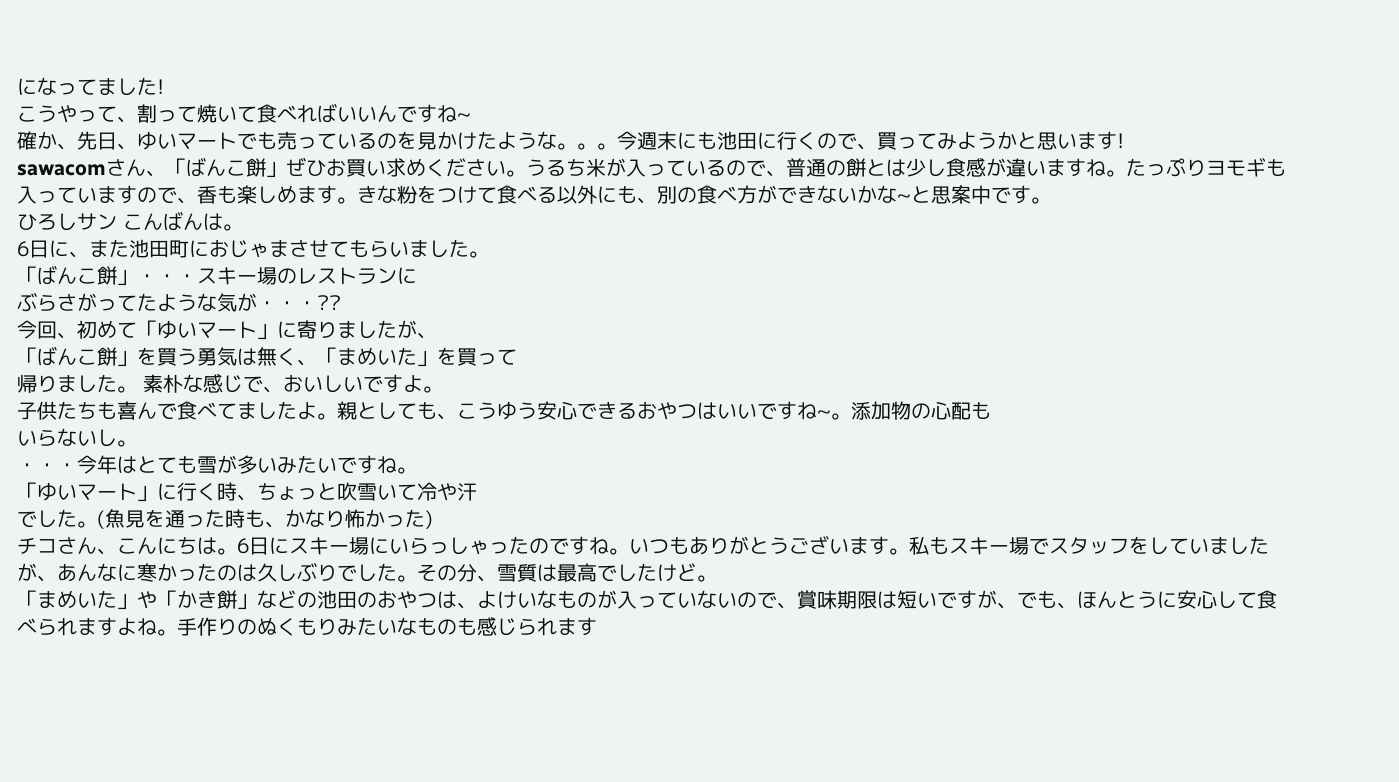になってました!
こうやって、割って焼いて食べればいいんですね~
確か、先日、ゆいマートでも売っているのを見かけたような。。。今週末にも池田に行くので、買ってみようかと思います!
sawacomさん、「ばんこ餅」ぜひお買い求めください。うるち米が入っているので、普通の餅とは少し食感が違いますね。たっぷりヨモギも入っていますので、香も楽しめます。きな粉をつけて食べる以外にも、別の食べ方ができないかな~と思案中です。
ひろしサン こんばんは。
6日に、また池田町におじゃまさせてもらいました。
「ばんこ餅」・・・スキー場のレストランに
ぶらさがってたような気が・・・??
今回、初めて「ゆいマート」に寄りましたが、
「ばんこ餅」を買う勇気は無く、「まめいた」を買って
帰りました。 素朴な感じで、おいしいですよ。
子供たちも喜んで食べてましたよ。親としても、こうゆう安心できるおやつはいいですね~。添加物の心配も
いらないし。
・・・今年はとても雪が多いみたいですね。
「ゆいマート」に行く時、ちょっと吹雪いて冷や汗
でした。(魚見を通った時も、かなり怖かった)
チコさん、こんにちは。6日にスキー場にいらっしゃったのですね。いつもありがとうございます。私もスキー場でスタッフをしていましたが、あんなに寒かったのは久しぶりでした。その分、雪質は最高でしたけど。
「まめいた」や「かき餅」などの池田のおやつは、よけいなものが入っていないので、賞味期限は短いですが、でも、ほんとうに安心して食べられますよね。手作りのぬくもりみたいなものも感じられます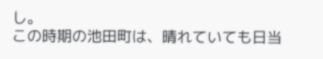し。
この時期の池田町は、晴れていても日当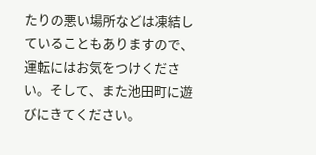たりの悪い場所などは凍結していることもありますので、運転にはお気をつけください。そして、また池田町に遊びにきてください。